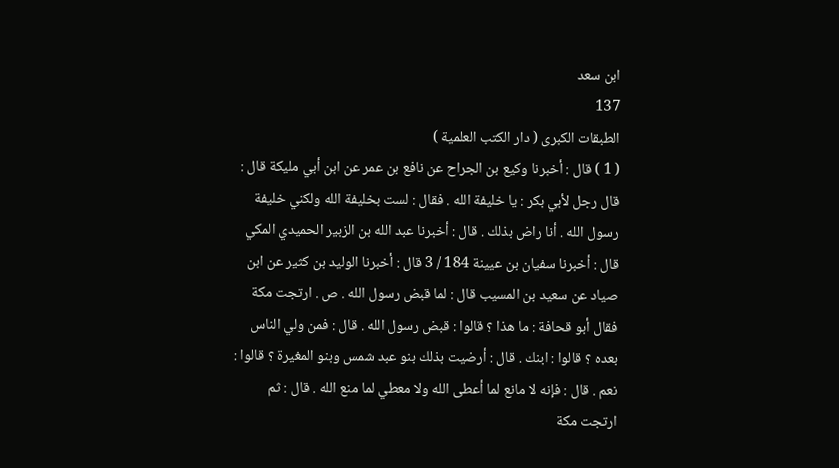ابن سعد
137
الطبقات الكبرى ( دار الكتب العلمية )
( 1 ) قال : أخبرنا وكيع بن الجراح عن نافع بن عمر عن ابن أبي مليكة قال : قال رجل لأبي بكر : يا خليفة الله . فقال : لست بخليفة الله ولكني خليفة رسول الله . أنا راض بذلك . قال : أخبرنا عبد الله بن الزبير الحميدي المكي قال : أخبرنا سفيان بن عيينة 184 / 3 قال : أخبرنا الوليد بن كثير عن ابن صياد عن سعيد بن المسيب قال : لما قبض رسول الله . ص . ارتجت مكة فقال أبو قحافة : ما هذا ؟ قالوا : قبض رسول الله . قال : فمن ولي الناس بعده ؟ قالوا : ابنك . قال : أرضيت بذلك بنو عبد شمس وبنو المغيرة ؟ قالوا : نعم . قال : فإنه لا مانع لما أعطى الله ولا معطي لما منع الله . قال : ثم ارتجت مكة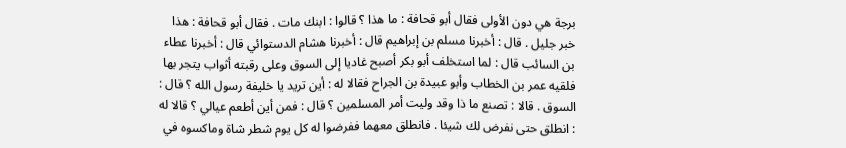برجة هي دون الأولى فقال أبو قحافة : ما هذا ؟ قالوا : ابنك مات . فقال أبو قحافة : هذا خبر جليل . قال : أخبرنا مسلم بن إبراهيم قال : أخبرنا هشام الدستوائي قال : أخبرنا عطاء بن السائب قال : لما استخلف أبو بكر أصبح غاديا إلى السوق وعلى رقبته أثواب يتجر بها فلقيه عمر بن الخطاب وأبو عبيدة بن الجراح فقالا له : أين تريد يا خليفة رسول الله ؟ قال : السوق . قالا : تصنع ما ذا وقد وليت أمر المسلمين ؟ قال : فمن أين أطعم عيالي ؟ قالا له : انطلق حتى نفرض لك شيئا . فانطلق معهما ففرضوا له كل يوم شطر شاة وماكسوه في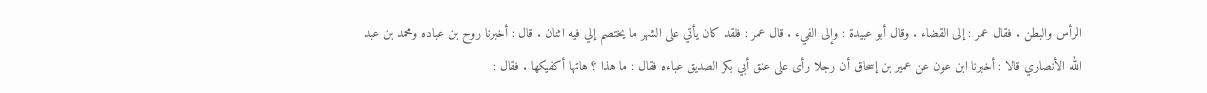الرأس والبطن . فقال عمر : إلى القضاء . وقال أبو عبيدة : وإلى الفيء . قال عمر : فلقد كان يأتي على الشهر ما يختصم إلي فيه اثنان . قال : أخبرنا روح بن عباده ومحمد بن عبد الله الأنصاري قالا : أخبرنا ابن عون عن عمير بن إسحاق أن رجلا رأى على عنق أبي بكر الصديق عباءه فقال : ما هذا ؟ هاتها أكفيكها . فقال :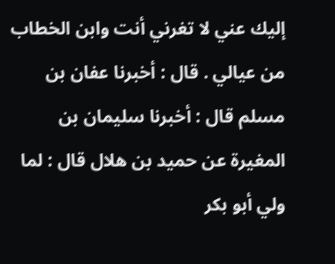إليك عني لا تغرني أنت وابن الخطاب من عيالي . قال : أخبرنا عفان بن مسلم قال : أخبرنا سليمان بن المغيرة عن حميد بن هلال قال : لما ولي أبو بكر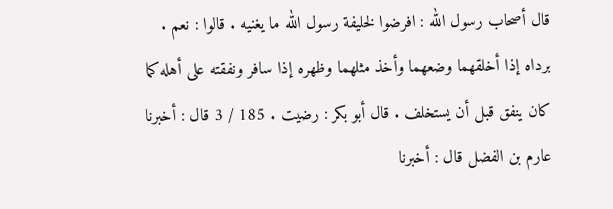قال أصحاب رسول الله : افرضوا لخليفة رسول الله ما يغنيه . قالوا : نعم . برداه إذا أخلقهما وضعهما وأخذ مثلهما وظهره إذا سافر ونفقته على أهله كما كان ينفق قبل أن يستخلف . قال أبو بكر : رضيت . 185 / 3 قال : أخبرنا عارم بن الفضل قال : أخبرنا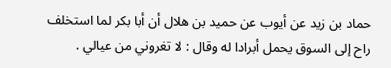حماد بن زيد عن أيوب عن حميد بن هلال أن أبا بكر لما استخلف راح إلى السوق يحمل أبرادا له وقال : لا تغروني من عيالي .